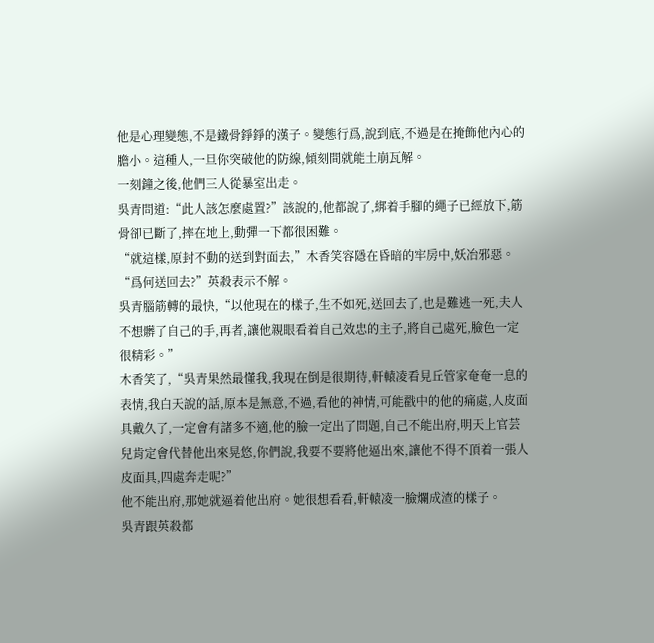他是心理變態,不是鐵骨錚錚的漢子。變態行爲,說到底,不過是在掩飾他內心的膽小。這種人,一旦你突破他的防線,傾刻間就能土崩瓦解。
一刻鐘之後,他們三人從暴室出走。
吳青問道:“此人該怎麼處置?”該說的,他都說了,綁着手腳的繩子已經放下,筋骨卻已斷了,摔在地上,動彈一下都很困難。
“就這樣,原封不動的送到對面去,”木香笑容隱在昏暗的牢房中,妖冶邪惡。
“爲何送回去?”英殺表示不解。
吳青腦筋轉的最快,“以他現在的樣子,生不如死,送回去了,也是難逃一死,夫人不想髒了自己的手,再者,讓他親眼看着自己效忠的主子,將自己處死,臉色一定很精彩。”
木香笑了,“吳青果然最懂我,我現在倒是很期待,軒轅凌看見丘管家奄奄一息的表情,我白天說的話,原本是無意,不過,看他的神情,可能戳中的他的痛處,人皮面具戴久了,一定會有諸多不適,他的臉一定出了問題,自己不能出府,明天上官芸兒肯定會代替他出來晃悠,你們說,我要不要將他逼出來,讓他不得不頂着一張人皮面具,四處奔走呢?”
他不能出府,那她就逼着他出府。她很想看看,軒轅凌一臉爛成渣的樣子。
吳青跟英殺都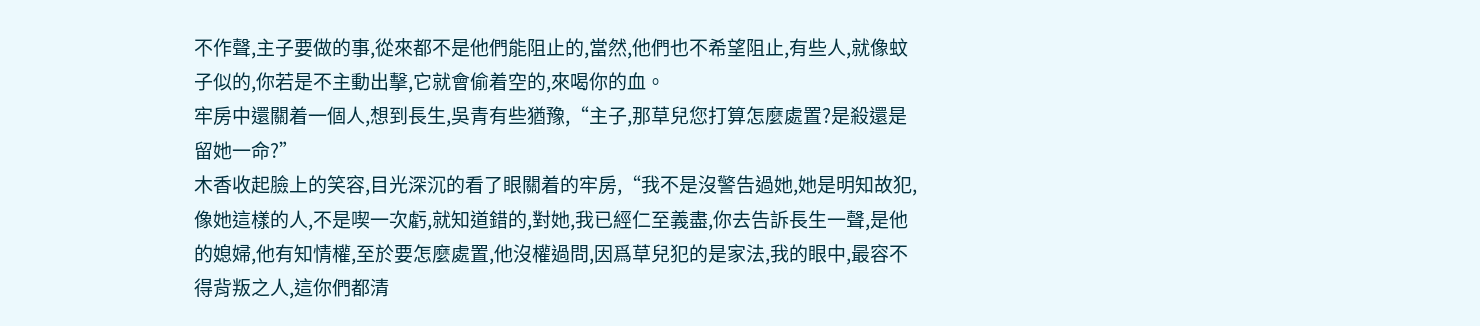不作聲,主子要做的事,從來都不是他們能阻止的,當然,他們也不希望阻止,有些人,就像蚊子似的,你若是不主動出擊,它就會偷着空的,來喝你的血。
牢房中還關着一個人,想到長生,吳青有些猶豫,“主子,那草兒您打算怎麼處置?是殺還是留她一命?”
木香收起臉上的笑容,目光深沉的看了眼關着的牢房,“我不是沒警告過她,她是明知故犯,像她這樣的人,不是喫一次虧,就知道錯的,對她,我已經仁至義盡,你去告訴長生一聲,是他的媳婦,他有知情權,至於要怎麼處置,他沒權過問,因爲草兒犯的是家法,我的眼中,最容不得背叛之人,這你們都清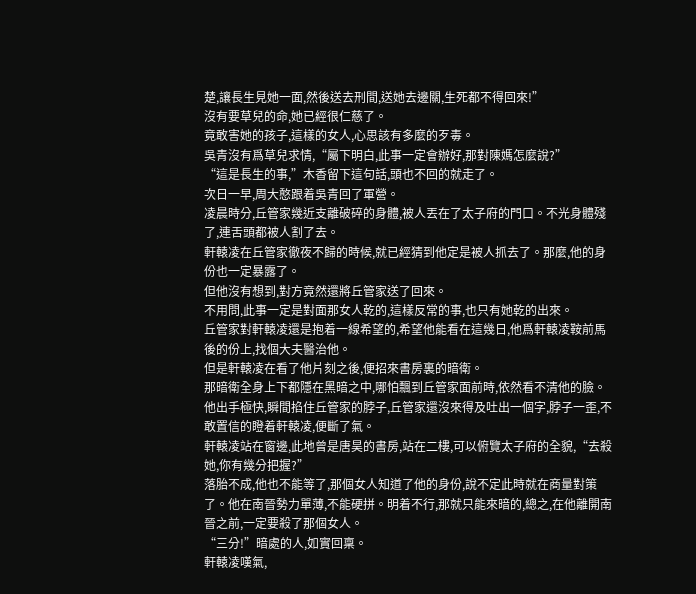楚,讓長生見她一面,然後送去刑間,送她去邊關,生死都不得回來!”
沒有要草兒的命,她已經很仁慈了。
竟敢害她的孩子,這樣的女人,心思該有多麼的歹毒。
吳青沒有爲草兒求情,“屬下明白,此事一定會辦好,那對陳媽怎麼說?”
“這是長生的事,”木香留下這句話,頭也不回的就走了。
次日一早,周大憨跟着吳青回了軍營。
凌晨時分,丘管家幾近支離破碎的身體,被人丟在了太子府的門口。不光身體殘了,連舌頭都被人割了去。
軒轅凌在丘管家徹夜不歸的時候,就已經猜到他定是被人抓去了。那麼,他的身份也一定暴露了。
但他沒有想到,對方竟然還將丘管家送了回來。
不用問,此事一定是對面那女人乾的,這樣反常的事,也只有她乾的出來。
丘管家對軒轅凌還是抱着一線希望的,希望他能看在這幾日,他爲軒轅凌鞍前馬後的份上,找個大夫醫治他。
但是軒轅凌在看了他片刻之後,便招來書房裏的暗衛。
那暗衛全身上下都隱在黑暗之中,哪怕飄到丘管家面前時,依然看不清他的臉。
他出手極快,瞬間掐住丘管家的脖子,丘管家還沒來得及吐出一個字,脖子一歪,不敢置信的瞪着軒轅凌,便斷了氣。
軒轅凌站在窗邊,此地曾是唐昊的書房,站在二樓,可以俯覽太子府的全貌,“去殺她,你有幾分把握?”
落胎不成,他也不能等了,那個女人知道了他的身份,說不定此時就在商量對策了。他在南晉勢力單薄,不能硬拼。明着不行,那就只能來暗的,總之,在他離開南晉之前,一定要殺了那個女人。
“三分!”暗處的人,如實回稟。
軒轅凌嘆氣,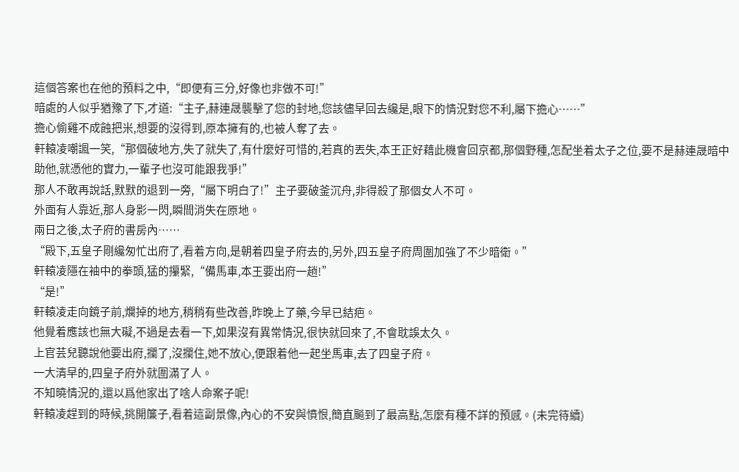這個答案也在他的預料之中,“即便有三分,好像也非做不可!”
暗處的人似乎猶豫了下,才道:“主子,赫連晟襲擊了您的封地,您該儘早回去纔是,眼下的情況對您不利,屬下擔心……”
擔心偷雞不成蝕把米,想要的沒得到,原本擁有的,也被人奪了去。
軒轅凌嘲諷一笑,“那個破地方,失了就失了,有什麼好可惜的,若真的丟失,本王正好藉此機會回京都,那個野種,怎配坐着太子之位,要不是赫連晟暗中助他,就憑他的實力,一輩子也沒可能跟我爭!”
那人不敢再說話,默默的退到一旁,“屬下明白了!”主子要破釜沉舟,非得殺了那個女人不可。
外面有人靠近,那人身影一閃,瞬間消失在原地。
兩日之後,太子府的書房內……
“殿下,五皇子剛纔匆忙出府了,看着方向,是朝着四皇子府去的,另外,四五皇子府周圍加強了不少暗衛。”
軒轅凌隱在袖中的拳頭,猛的攥緊,“備馬車,本王要出府一趟!”
“是!”
軒轅凌走向鏡子前,爛掉的地方,稍稍有些改善,昨晚上了藥,今早已結疤。
他覺着應該也無大礙,不過是去看一下,如果沒有異常情況,很快就回來了,不會耽誤太久。
上官芸兒聽說他要出府,攔了,沒攔住,她不放心,便跟着他一起坐馬車,去了四皇子府。
一大清早的,四皇子府外就圍滿了人。
不知曉情況的,還以爲他家出了啥人命案子呢!
軒轅凌趕到的時候,挑開簾子,看着這副景像,內心的不安與憤恨,簡直飈到了最高點,怎麼有種不詳的預感。(未完待續)